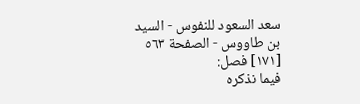سعد السعود للنفوس - السيد بن طاووس - الصفحة ٥٦٣
[١٧١] فصل:
فيما نذكره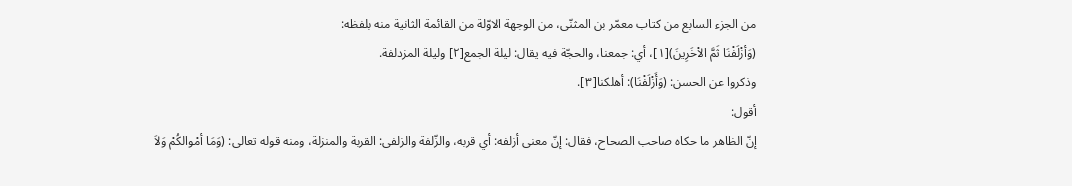من الجزء السابع من كتاب معمّر بن المثنّى، من الوجهة الاوّلة من القائمة الثانية منه بلفظه:
(وَأزْلَفْنَا ثَمَّ الاْخَرِينَ)[١]، أي: جمعنا، والحجّة فيه يقال: ليلة الجمع[٢] وليلة المزدلفة.
وذكروا عن الحسن: (وَأَزْلَفْنَا): أهلكنا[٣].
أقول:
إنّ الظاهر ما حكاه صاحب الصحاح، فقال: إنّ معنى أزلفه: أي قربه، والزّلفة والزلفى: القربة والمنزلة، ومنه قوله تعالى: (وَمَا أمْوالكُمْ وَلاَ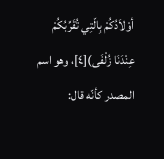أوْلاَدُكُمْ بِالّتِي تُقَرِّبُكُمْ عِنْدَنَا زُلْفَى)[٤]، وهو اسم المصدر كأنّه قال: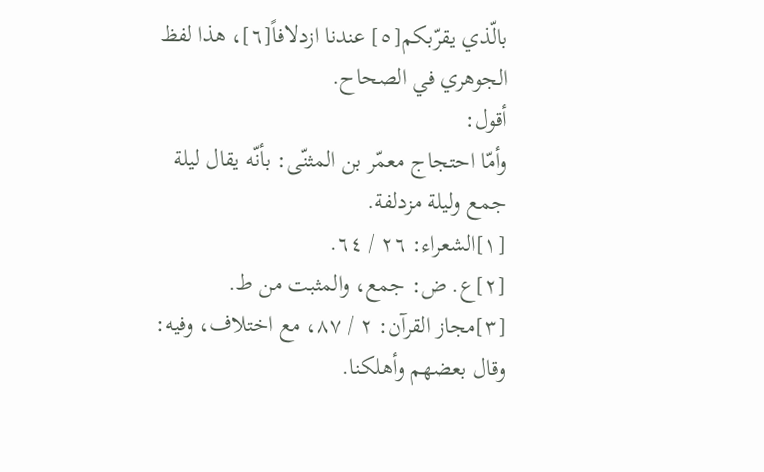بالّذي يقرّبكم[٥] عندنا ازدلافاً[٦]، هذا لفظ الجوهري في الصحاح.
أقول:
وأمّا احتجاج معمّر بن المثنّى: بأنّه يقال ليلة جمع وليلة مزدلفة.
[١]الشعراء: ٢٦ / ٦٤.
[٢]ع. ض: جمع، والمثبت من ط.
[٣]مجاز القرآن: ٢ / ٨٧، مع اختلاف، وفيه: وقال بعضهم وأهلكنا.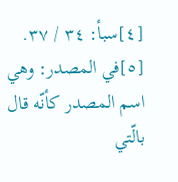[٤]سبأ: ٣٤ / ٣٧.
[٥]في المصدر: وهي اسم المصدر كأنّه قال بالّتي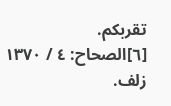تقربكم.
[٦]الصحاح: ٤ / ١٣٧٠ زلف.